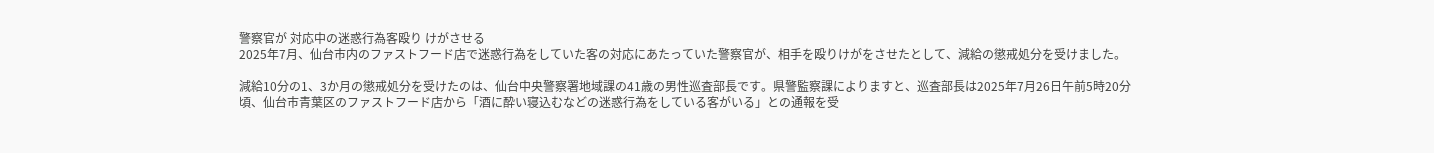警察官が 対応中の迷惑行為客殴り けがさせる
2025年7月、仙台市内のファストフード店で迷惑行為をしていた客の対応にあたっていた警察官が、相手を殴りけがをさせたとして、減給の懲戒処分を受けました。

減給10分の1、3か月の懲戒処分を受けたのは、仙台中央警察署地域課の41歳の男性巡査部長です。県警監察課によりますと、巡査部長は2025年7月26日午前5時20分頃、仙台市青葉区のファストフード店から「酒に酔い寝込むなどの迷惑行為をしている客がいる」との通報を受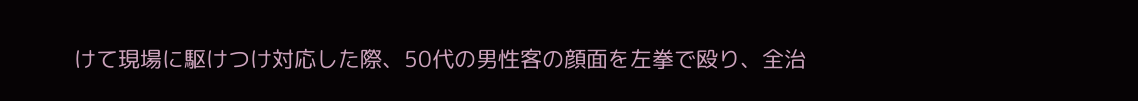けて現場に駆けつけ対応した際、50代の男性客の顔面を左拳で殴り、全治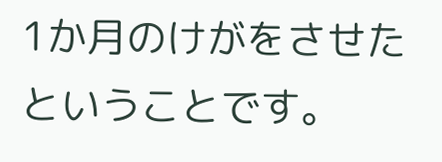1か月のけがをさせたということです。